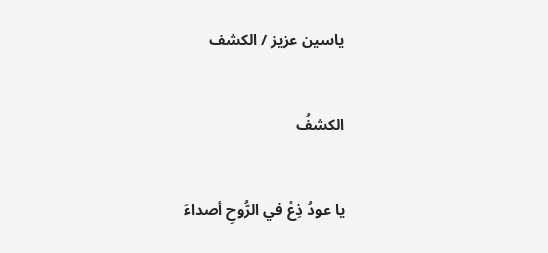ياسين عزيز / الكشف

الكشفُ

يا عودُ ذِعْ في الرُّوحِ أصداءَ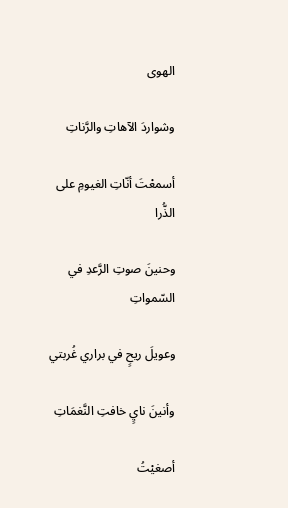الهوى

وشواردَ الآهاتِ والرَّناتِ

أسمعْتَ أنّاتِ الغيومِ على الذُّرا

وحنينَ صوتِ الرَّعدِ في السّمواتِ

وعويلَ ريحٍ في براري غُربتي

وأنينَ نايٍ خافتِ النَّغمَاتِ

أصغيْتُ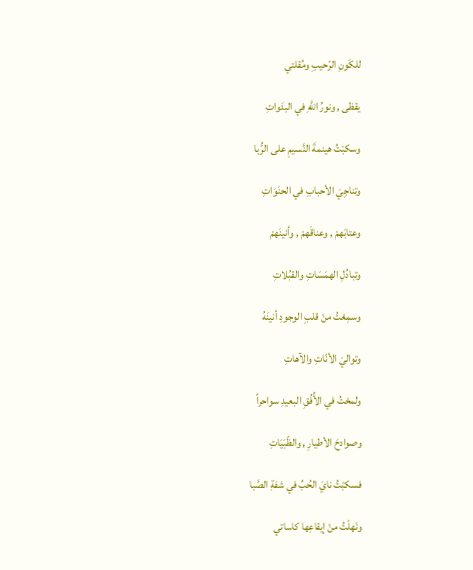للكَونِ الرّحيبِ ومُقلتي

يقظى , ونورُ اللهِ في البدَواتِ

وسكبْتُ هينمةَ النَّسيمِ على الرُّبا

وتناجِيَ الأحبابِ في الحنَوَاتِ

وعتابَهمْ , وعناقَهمْ , وأنينَهمْ

وتبادُلِ الهمَسَاتِ والقبُلاتِ

وسمِعْتُ منْ قلبِ الوجودِ أنينَهُ

وتواليَ الأنّاتِ والآهاتِ

ولمحْتُ في الأُفُقِ البعيدِ سواحراً

وصوادحَ الأطيارِ , والظّبَيَاتِ

فسكبْتُ نايَ الحُبِّ في شفةِ الصَّبا

ونَهلْتُ منْ إيقاعِها كاساتي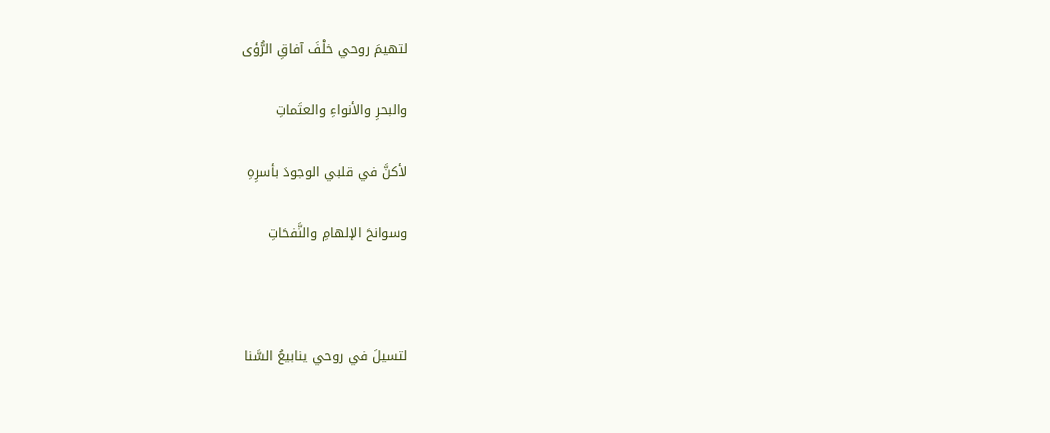لتهيمَ روحي خلْفَ آفاقِ الرُّؤى

والبحرِ والأنواءِ والعتَماتِ

لأكنَّ في قلبي الوجودَ بأسرِهِ

وسوانحَ الإلهامِ والنَّفحَاتِ



لتسيلَ في روحي ينابيعُ السَّنا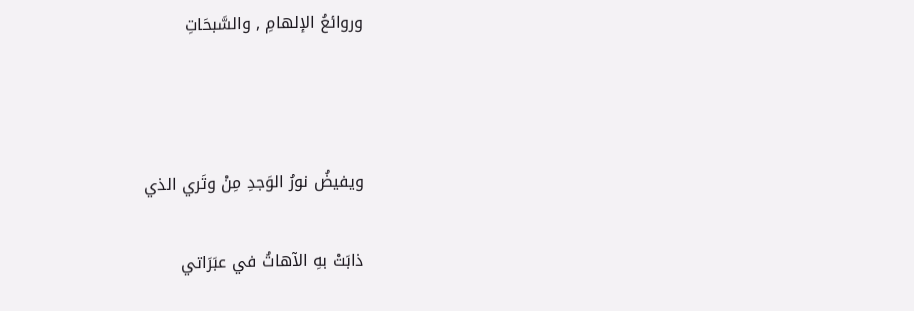وروائعُ الإلهامِ , والسَّبحَاتِ



ويفيضُ نورُ الوَجدِ مِنْ وتَري الذي

ذابَتْ بهِ الآهاتُ في عبَرَاتي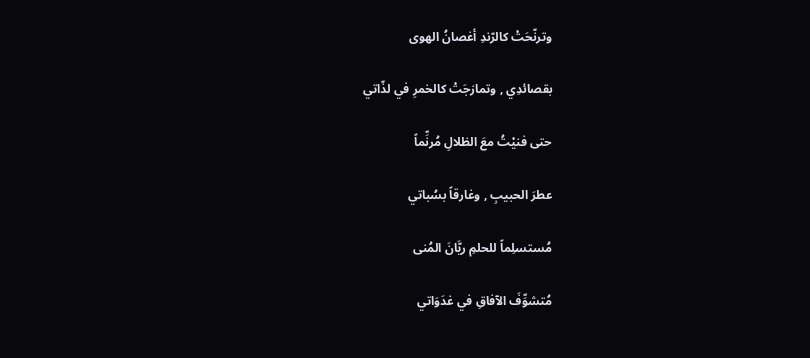وترنّحَتْ كالرّندِ أغصانُ الهوى

بقصائدِي , وتمازجَتْ كالخمرِ في لذّاتي

حتى فنيْتُ معَ الظلالِ مُرنِّماً

عطرَ الحبيبِ , وغارقاً بسُباتي

مُستسلِماً للحلمِ ريَّانَ المُنى

مُتشوِّفَ الآفاقِ في غدَوَاتي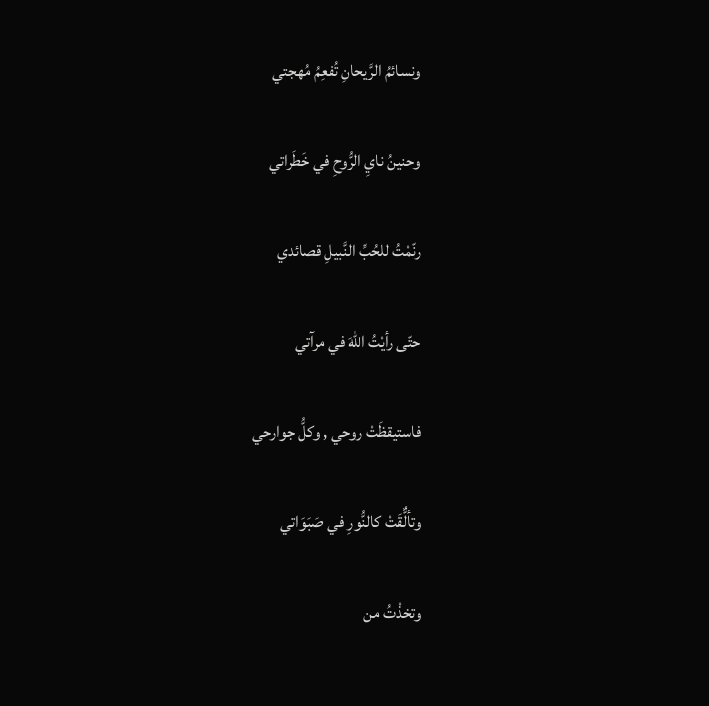ونسائمُ الرَّيحانِ تُفعِمُ مُهجتي

وحنينُ نايِ الرُّوحِ في خَطَراتي

رنّمْتُ للحُبِّ النَّبيلِ قصائدي

حتّى رأيْتُ اللهَ في مرآتي

فاستيقظَتْ روحي , وكلُّ جوارحي

وتألٌّقَتْ كالنُّورِ في صَبَوَاتي

وتخذْتُ من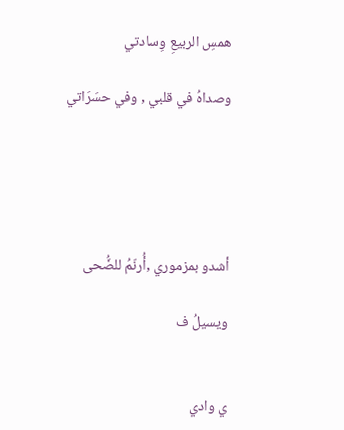همسِ الربيعِ وِسادتي

وصداهُ في قلبي , وفي حسَرَاتي





أشدو بمزموري ,أُرنّمُ للضُّحى

ويسيلُ ف


ي وادي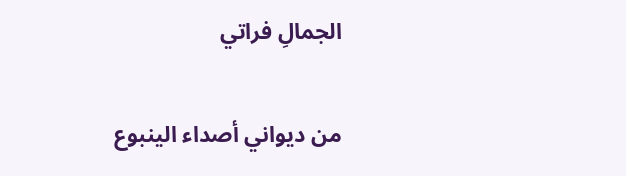الجمالِ فراتي

من ديواني أصداء الينبوع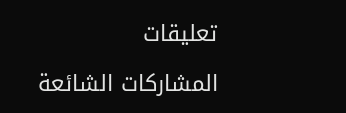تعليقات

المشاركات الشائعة